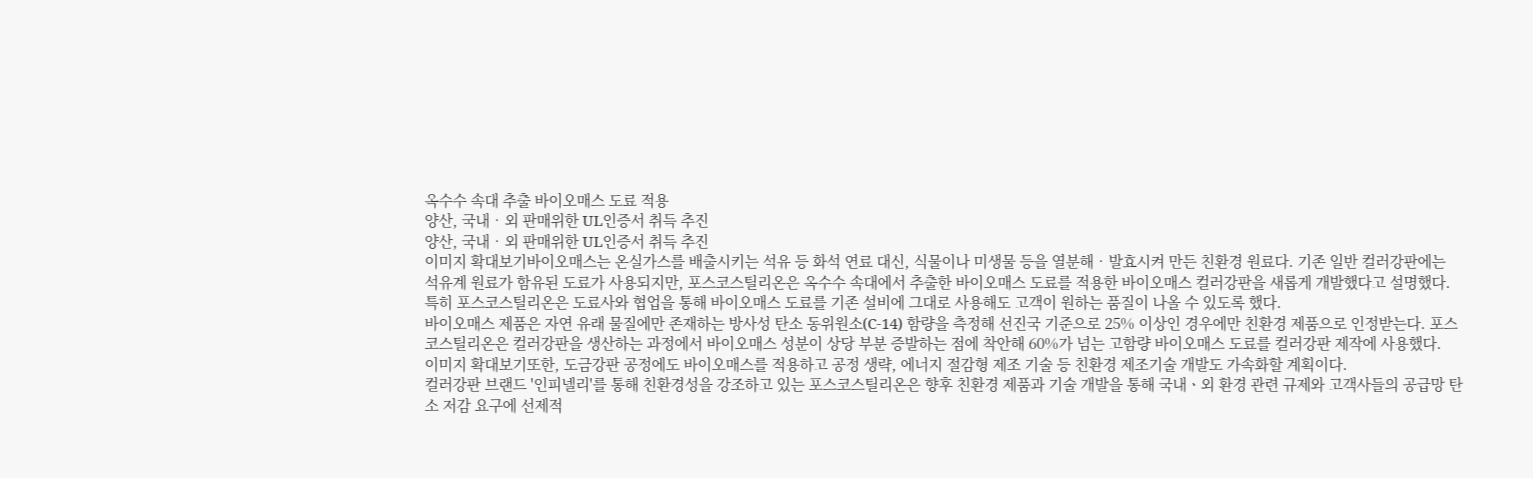옥수수 속대 추출 바이오매스 도료 적용
양산, 국내‧외 판매위한 UL인증서 취득 추진
양산, 국내‧외 판매위한 UL인증서 취득 추진
이미지 확대보기바이오매스는 온실가스를 배출시키는 석유 등 화석 연료 대신, 식물이나 미생물 등을 열분해‧발효시켜 만든 친환경 원료다. 기존 일반 컬러강판에는 석유계 원료가 함유된 도료가 사용되지만, 포스코스틸리온은 옥수수 속대에서 추출한 바이오매스 도료를 적용한 바이오매스 컬러강판을 새롭게 개발했다고 설명했다.
특히 포스코스틸리온은 도료사와 협업을 통해 바이오매스 도료를 기존 설비에 그대로 사용해도 고객이 원하는 품질이 나올 수 있도록 했다.
바이오매스 제품은 자연 유래 물질에만 존재하는 방사성 탄소 동위원소(C-14) 함량을 측정해 선진국 기준으로 25% 이상인 경우에만 친환경 제품으로 인정받는다. 포스코스틸리온은 컬러강판을 생산하는 과정에서 바이오매스 성분이 상당 부분 증발하는 점에 착안해 60%가 넘는 고함량 바이오매스 도료를 컬러강판 제작에 사용했다.
이미지 확대보기또한, 도금강판 공정에도 바이오매스를 적용하고 공정 생략, 에너지 절감형 제조 기술 등 친환경 제조기술 개발도 가속화할 계획이다.
컬러강판 브랜드 '인피넬리'를 통해 친환경성을 강조하고 있는 포스코스틸리온은 향후 친환경 제품과 기술 개발을 통해 국내ㆍ외 환경 관련 규제와 고객사들의 공급망 탄소 저감 요구에 선제적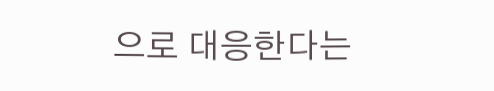으로 대응한다는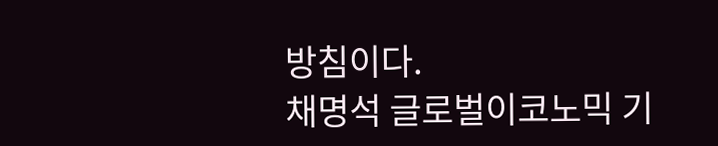방침이다.
채명석 글로벌이코노믹 기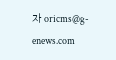자 oricms@g-enews.com